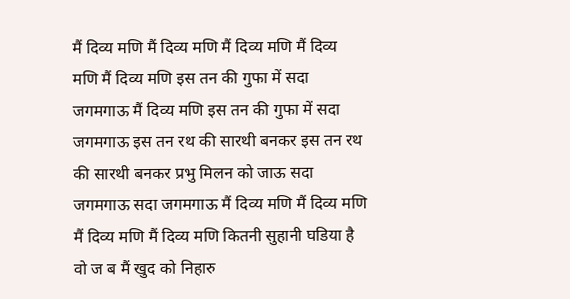मैं दिव्य मणि मैं दिव्य मणि मैं दिव्य मणि मैं दिव्य मणि मैं दिव्य मणि इस तन की गुफा में सदा जगमगाऊ मैं दिव्य मणि इस तन की गुफा में सदा जगमगाऊ इस तन रथ की सारथी बनकर इस तन रथ की सारथी बनकर प्रभु मिलन को जाऊ सदा जगमगाऊ सदा जगमगाऊ मैं दिव्य मणि मैं दिव्य मणि मैं दिव्य मणि मैं दिव्य मणि कितनी सुहानी घडिया है वो ज ब मैं खुद को निहारु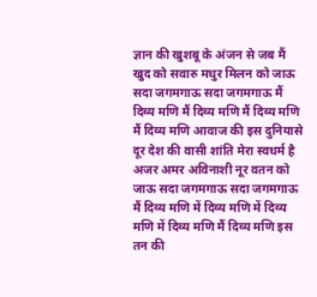ज्ञान की खुशबू के अंजन से जब मैं खुद को सवारु मधुर मिलन को जाऊ सदा जगमगाऊ सदा जगमगाऊ मैं दिव्य मणि मैं दिव्य मणि मैं दिव्य मणि मैं दिव्य मणि आवाज की इस दुनियासे दूर देश की वासी शांति मेरा स्वधर्म है अजर अमर अविनाशी नूर वतन को जाऊ सदा जगमगाऊ सदा जगमगाऊ मैं दिव्य मणि में दिव्य मणि में दिव्य मणि में दिव्य मणि मैं दिव्य मणि इस तन की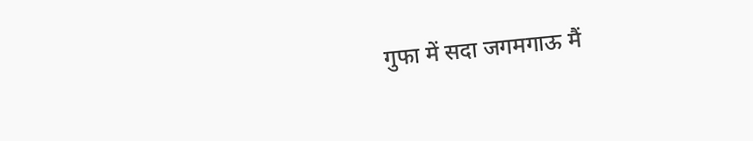गुफा में सदा जगमगाऊ मैं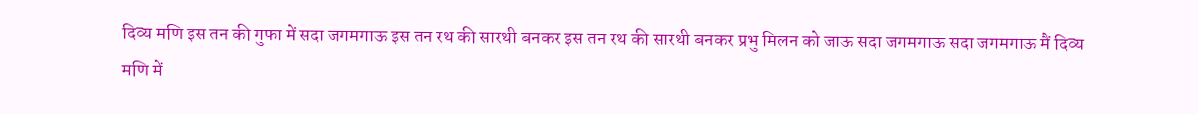दिव्य मणि इस तन की गुफा में सदा जगमगाऊ इस तन रथ की सारथी बनकर इस तन रथ की सारथी बनकर प्रभु मिलन को जाऊ सदा जगमगाऊ सदा जगमगाऊ मैं दिव्य मणि में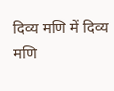दिव्य मणि में दिव्य मणि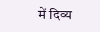में दिव्य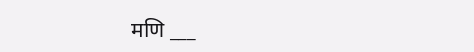मणि ___